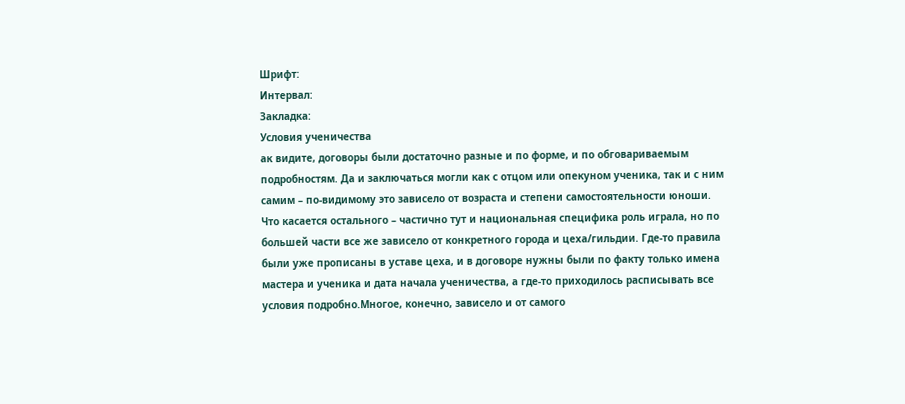Шрифт:
Интервал:
Закладка:
Условия ученичества
ак видите, договоры были достаточно разные и по форме, и по обговариваемым подробностям. Да и заключаться могли как с отцом или опекуном ученика, так и с ним самим – по-видимому это зависело от возраста и степени самостоятельности юноши. Что касается остального – частично тут и национальная специфика роль играла, но по большей части все же зависело от конкретного города и цеха/гильдии. Где-то правила были уже прописаны в уставе цеха, и в договоре нужны были по факту только имена мастера и ученика и дата начала ученичества, а где-то приходилось расписывать все условия подробно.Многое, конечно, зависело и от самого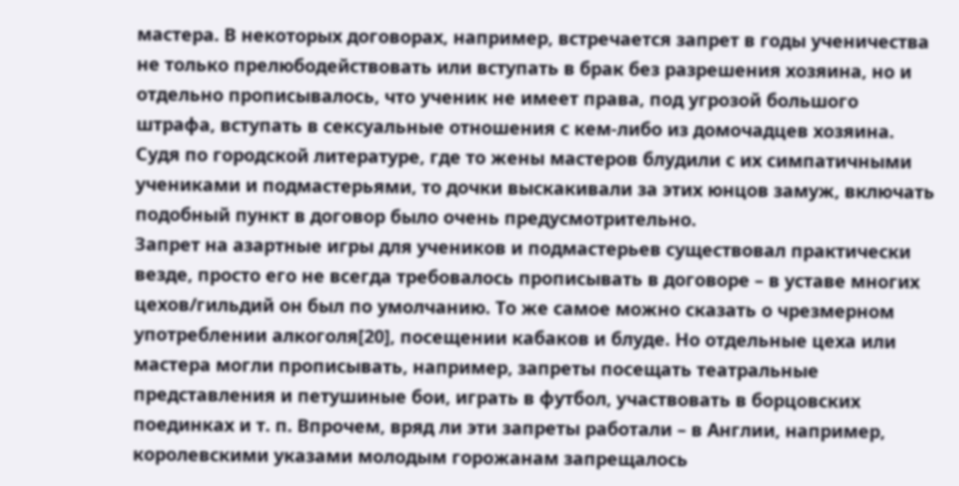мастера. В некоторых договорах, например, встречается запрет в годы ученичества не только прелюбодействовать или вступать в брак без разрешения хозяина, но и отдельно прописывалось, что ученик не имеет права, под угрозой большого штрафа, вступать в сексуальные отношения с кем-либо из домочадцев хозяина. Судя по городской литературе, где то жены мастеров блудили с их симпатичными учениками и подмастерьями, то дочки выскакивали за этих юнцов замуж, включать подобный пункт в договор было очень предусмотрительно.
Запрет на азартные игры для учеников и подмастерьев существовал практически везде, просто его не всегда требовалось прописывать в договоре – в уставе многих цехов/гильдий он был по умолчанию. То же самое можно сказать о чрезмерном употреблении алкоголя[20], посещении кабаков и блуде. Но отдельные цеха или мастера могли прописывать, например, запреты посещать театральные представления и петушиные бои, играть в футбол, участвовать в борцовских поединках и т. п. Впрочем, вряд ли эти запреты работали – в Англии, например, королевскими указами молодым горожанам запрещалось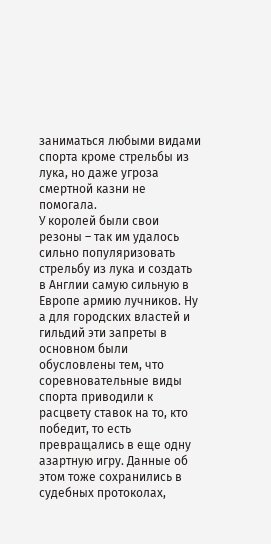заниматься любыми видами спорта кроме стрельбы из лука, но даже угроза смертной казни не помогала.
У королей были свои резоны – так им удалось сильно популяризовать стрельбу из лука и создать в Англии самую сильную в Европе армию лучников. Ну а для городских властей и гильдий эти запреты в основном были обусловлены тем, что соревновательные виды спорта приводили к расцвету ставок на то, кто победит, то есть превращались в еще одну азартную игру. Данные об этом тоже сохранились в судебных протоколах,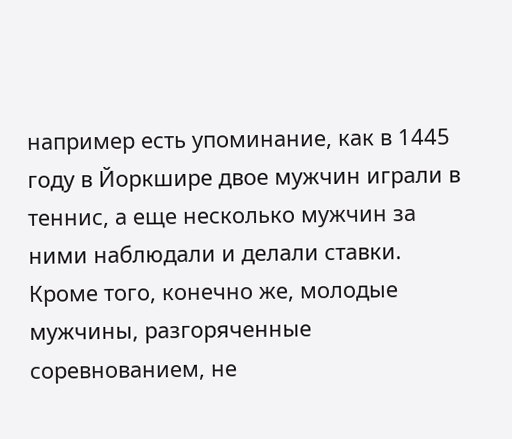например есть упоминание, как в 1445 году в Йоркшире двое мужчин играли в теннис, а еще несколько мужчин за ними наблюдали и делали ставки.
Кроме того, конечно же, молодые мужчины, разгоряченные соревнованием, не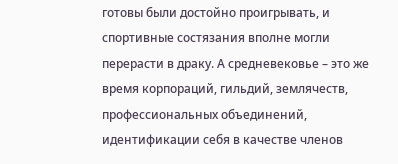готовы были достойно проигрывать, и спортивные состязания вполне могли перерасти в драку. А средневековье – это же время корпораций, гильдий, землячеств, профессиональных объединений, идентификации себя в качестве членов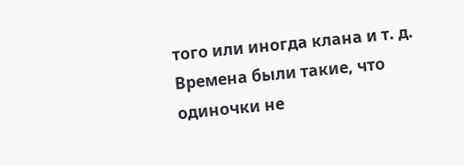того или иногда клана и т. д. Времена были такие, что одиночки не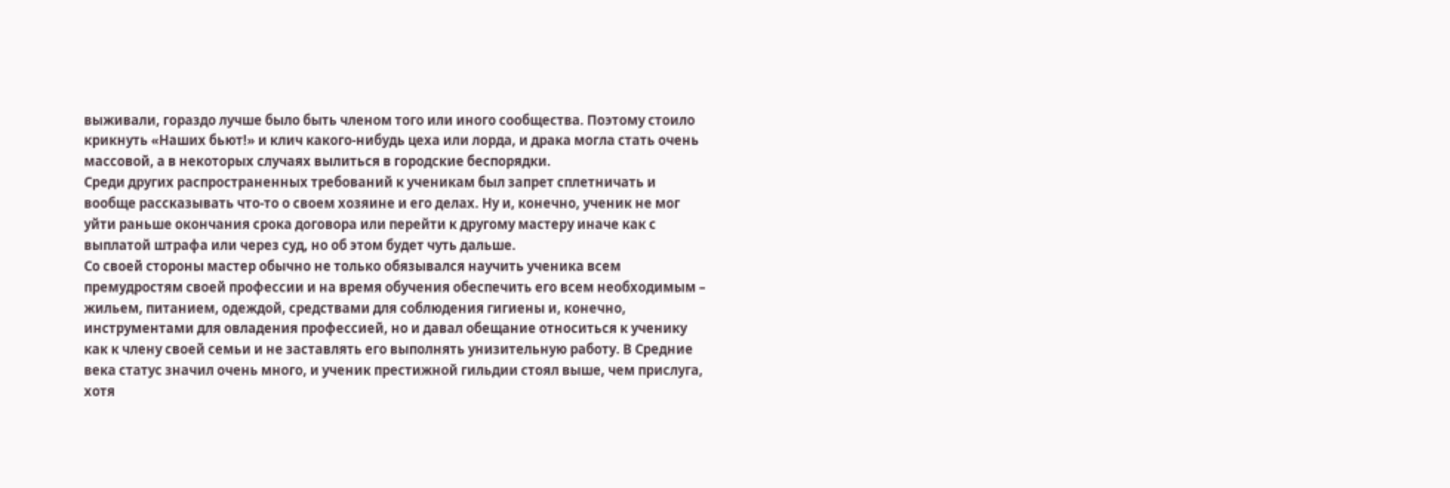выживали, гораздо лучше было быть членом того или иного сообщества. Поэтому стоило крикнуть «Наших бьют!» и клич какого-нибудь цеха или лорда, и драка могла стать очень массовой, а в некоторых случаях вылиться в городские беспорядки.
Среди других распространенных требований к ученикам был запрет сплетничать и вообще рассказывать что-то о своем хозяине и его делах. Ну и, конечно, ученик не мог уйти раньше окончания срока договора или перейти к другому мастеру иначе как с выплатой штрафа или через суд, но об этом будет чуть дальше.
Со своей стороны мастер обычно не только обязывался научить ученика всем премудростям своей профессии и на время обучения обеспечить его всем необходимым – жильем, питанием, одеждой, средствами для соблюдения гигиены и, конечно, инструментами для овладения профессией, но и давал обещание относиться к ученику как к члену своей семьи и не заставлять его выполнять унизительную работу. В Средние века статус значил очень много, и ученик престижной гильдии стоял выше, чем прислуга, хотя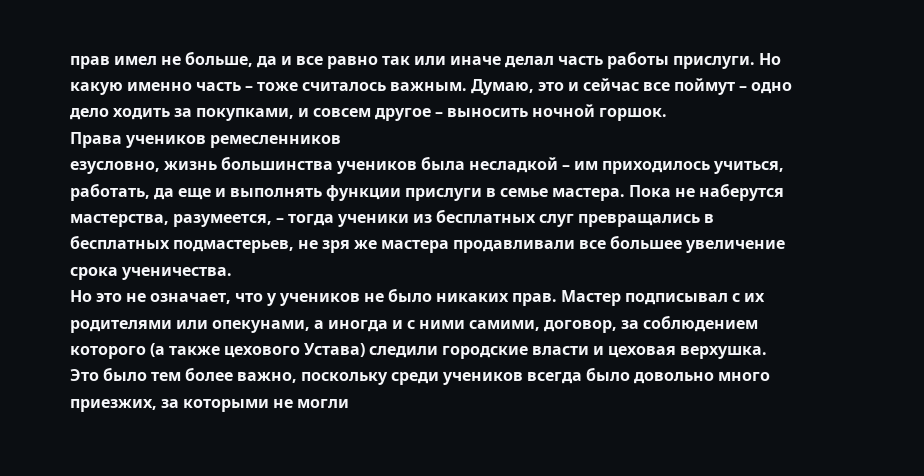прав имел не больше, да и все равно так или иначе делал часть работы прислуги. Но какую именно часть – тоже считалось важным. Думаю, это и сейчас все поймут – одно дело ходить за покупками, и совсем другое – выносить ночной горшок.
Права учеников ремесленников
езусловно, жизнь большинства учеников была несладкой – им приходилось учиться, работать, да еще и выполнять функции прислуги в семье мастера. Пока не наберутся мастерства, разумеется, – тогда ученики из бесплатных слуг превращались в бесплатных подмастерьев, не зря же мастера продавливали все большее увеличение срока ученичества.
Но это не означает, что у учеников не было никаких прав. Мастер подписывал с их родителями или опекунами, а иногда и с ними самими, договор, за соблюдением которого (а также цехового Устава) следили городские власти и цеховая верхушка. Это было тем более важно, поскольку среди учеников всегда было довольно много приезжих, за которыми не могли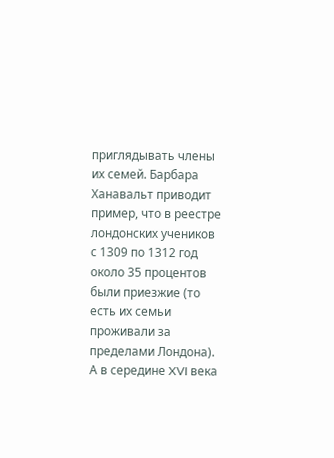приглядывать члены их семей. Барбара Ханавальт приводит пример, что в реестре лондонских учеников с 1309 по 1312 год около 35 процентов были приезжие (то есть их семьи проживали за пределами Лондона). А в середине XVI века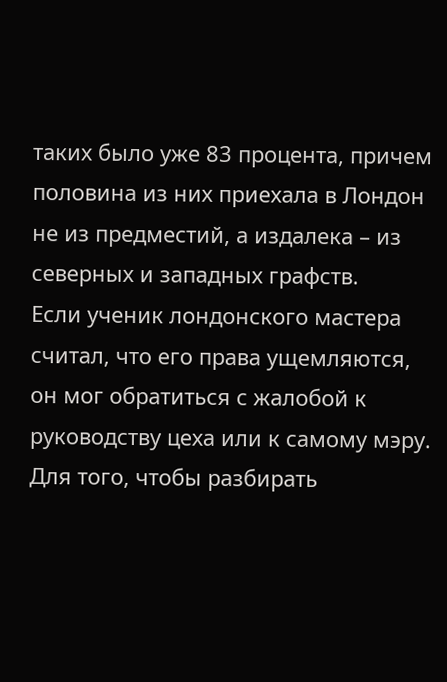таких было уже 83 процента, причем половина из них приехала в Лондон не из предместий, а издалека – из северных и западных графств.
Если ученик лондонского мастера считал, что его права ущемляются, он мог обратиться с жалобой к руководству цеха или к самому мэру. Для того, чтобы разбирать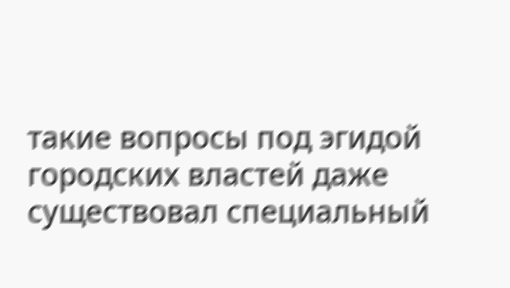такие вопросы под эгидой городских властей даже существовал специальный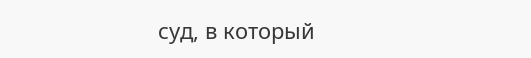суд, в который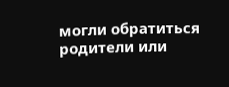могли обратиться родители или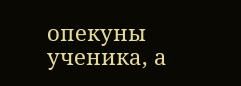опекуны ученика, а